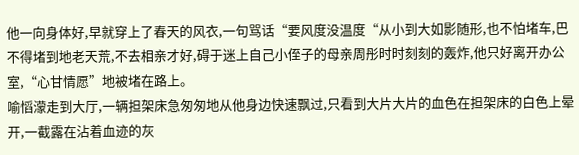他一向身体好,早就穿上了春天的风衣,一句骂话“要风度没温度“从小到大如影随形,也不怕堵车,巴不得堵到地老天荒,不去相亲才好,碍于迷上自己小侄子的母亲周彤时时刻刻的轰炸,他只好离开办公室,“心甘情愿”地被堵在路上。
喻慆濛走到大厅,一辆担架床急匆匆地从他身边快速飘过,只看到大片大片的血色在担架床的白色上晕开,一截露在沾着血迹的灰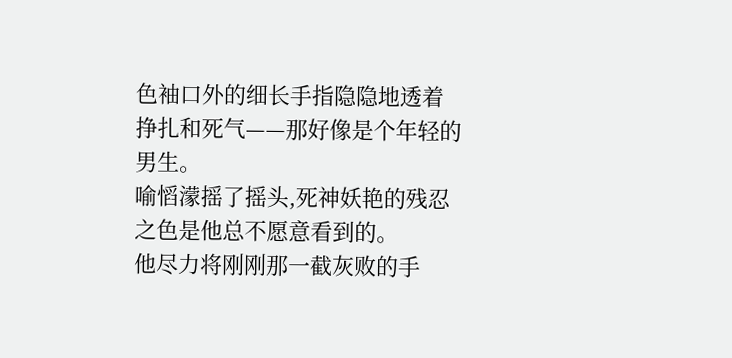色袖口外的细长手指隐隐地透着挣扎和死气——那好像是个年轻的男生。
喻慆濛摇了摇头,死神妖艳的残忍之色是他总不愿意看到的。
他尽力将刚刚那一截灰败的手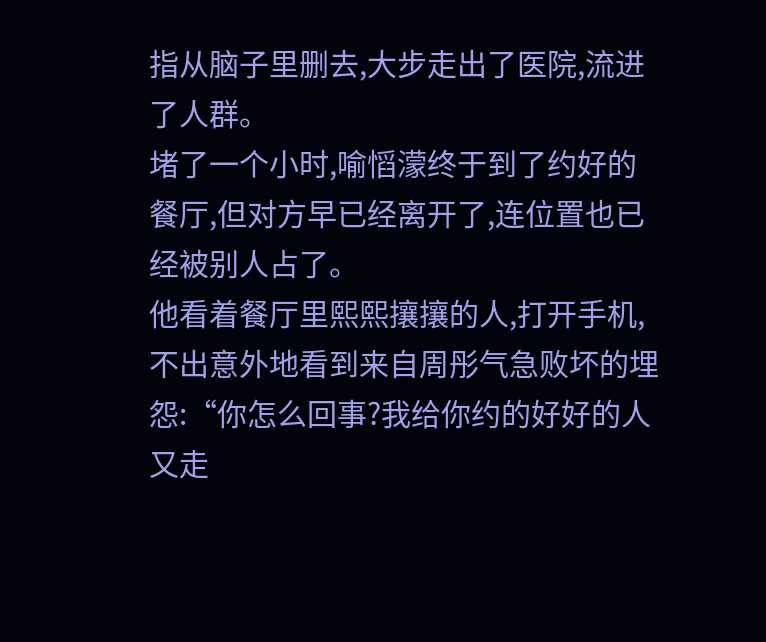指从脑子里删去,大步走出了医院,流进了人群。
堵了一个小时,喻慆濛终于到了约好的餐厅,但对方早已经离开了,连位置也已经被别人占了。
他看着餐厅里熙熙攘攘的人,打开手机,不出意外地看到来自周彤气急败坏的埋怨:“你怎么回事?我给你约的好好的人又走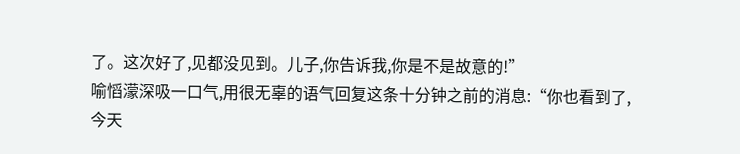了。这次好了,见都没见到。儿子,你告诉我,你是不是故意的!”
喻慆濛深吸一口气,用很无辜的语气回复这条十分钟之前的消息:“你也看到了,今天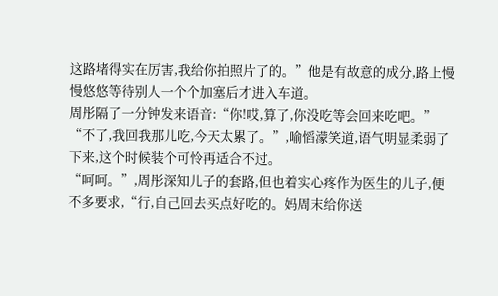这路堵得实在厉害,我给你拍照片了的。”他是有故意的成分,路上慢慢悠悠等待别人一个个加塞后才进入车道。
周彤隔了一分钟发来语音:“你!哎,算了,你没吃等会回来吃吧。”
“不了,我回我那儿吃,今天太累了。”,喻慆濛笑道,语气明显柔弱了下来,这个时候装个可怜再适合不过。
“呵呵。”,周彤深知儿子的套路,但也着实心疼作为医生的儿子,便不多要求,“行,自己回去买点好吃的。妈周末给你送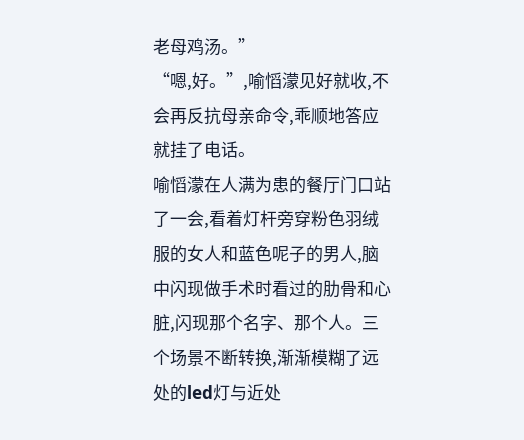老母鸡汤。”
“嗯,好。”,喻慆濛见好就收,不会再反抗母亲命令,乖顺地答应就挂了电话。
喻慆濛在人满为患的餐厅门口站了一会,看着灯杆旁穿粉色羽绒服的女人和蓝色呢子的男人,脑中闪现做手术时看过的肋骨和心脏,闪现那个名字、那个人。三个场景不断转换,渐渐模糊了远处的led灯与近处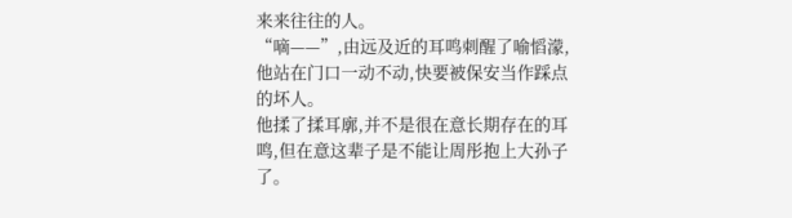来来往往的人。
“嘀——”,由远及近的耳鸣刺醒了喻慆濛,他站在门口一动不动,快要被保安当作踩点的坏人。
他揉了揉耳廓,并不是很在意长期存在的耳鸣,但在意这辈子是不能让周彤抱上大孙子了。